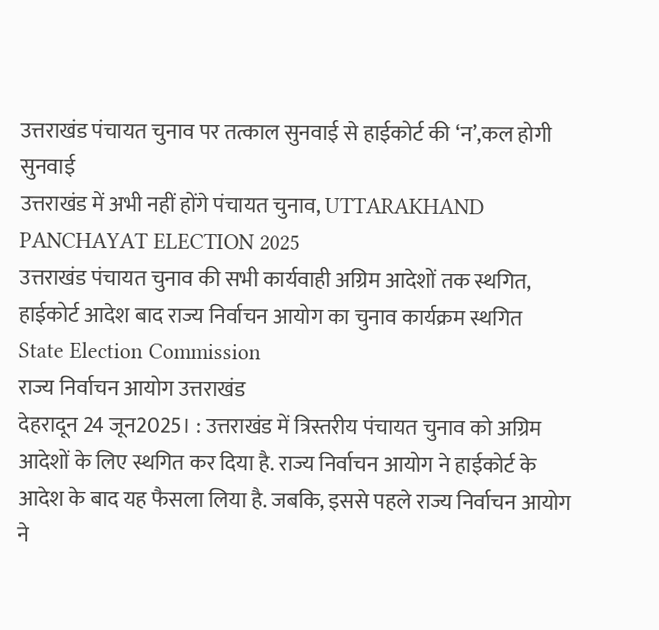उत्तराखंड पंचायत चुनाव पर तत्काल सुनवाई से हाईकोर्ट की ‘न’,कल होगी सुनवाई
उत्तराखंड में अभी नहीं होंगे पंचायत चुनाव, UTTARAKHAND PANCHAYAT ELECTION 2025
उत्तराखंड पंचायत चुनाव की सभी कार्यवाही अग्रिम आदेशों तक स्थगित, हाईकोर्ट आदेश बाद राज्य निर्वाचन आयोग का चुनाव कार्यक्रम स्थगित
State Election Commission
राज्य निर्वाचन आयोग उत्तराखंड
देहरादून 24 जून2025। : उत्तराखंड में त्रिस्तरीय पंचायत चुनाव को अग्रिम आदेशों के लिए स्थगित कर दिया है. राज्य निर्वाचन आयोग ने हाईकोर्ट के आदेश के बाद यह फैसला लिया है. जबकि, इससे पहले राज्य निर्वाचन आयोग ने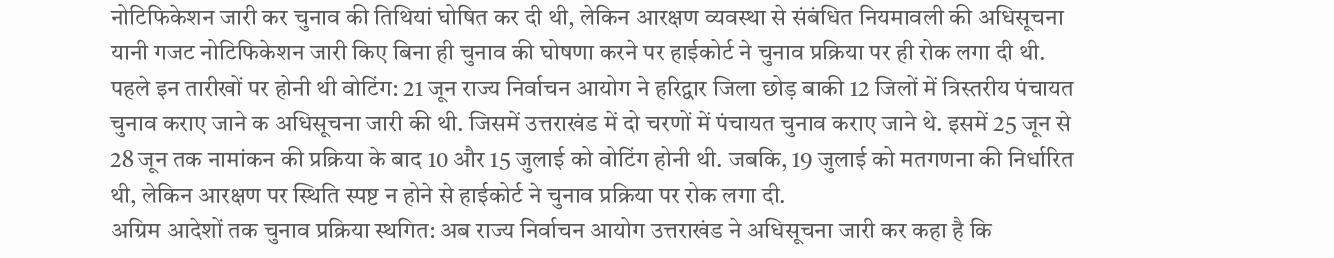नोटिफिकेशन जारी कर चुनाव की तिथियां घोषित कर दी थी, लेकिन आरक्षण व्यवस्था से संबंधित नियमावली की अधिसूचना यानी गजट नोटिफिकेशन जारी किए बिना ही चुनाव की घोषणा करने पर हाईकोर्ट ने चुनाव प्रक्रिया पर ही रोक लगा दी थी.
पहले इन तारीखों पर होनी थी वोटिंग: 21 जून राज्य निर्वाचन आयोग ने हरिद्वार जिला छोड़ बाकी 12 जिलों में त्रिस्तरीय पंचायत चुनाव कराए जाने क अधिसूचना जारी की थी. जिसमें उत्तराखंड में दो चरणों में पंचायत चुनाव कराए जाने थे. इसमें 25 जून से 28 जून तक नामांकन की प्रक्रिया के बाद 10 और 15 जुलाई को वोटिंग होनी थी. जबकि, 19 जुलाई को मतगणना की निर्धारित थी, लेकिन आरक्षण पर स्थिति स्पष्ट न होने से हाईकोर्ट ने चुनाव प्रक्रिया पर रोक लगा दी.
अग्रिम आदेशों तक चुनाव प्रक्रिया स्थगित: अब राज्य निर्वाचन आयोग उत्तराखंड ने अधिसूचना जारी कर कहा है कि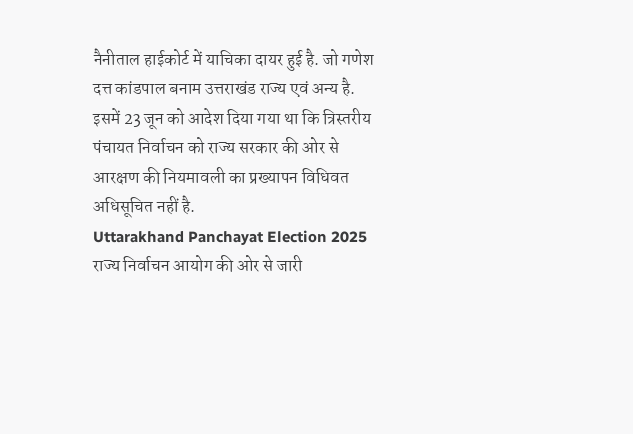नैनीताल हाईकोर्ट में याचिका दायर हुई है. जो गणेश दत्त कांडपाल बनाम उत्तराखंड राज्य एवं अन्य है. इसमें 23 जून को आदेश दिया गया था कि त्रिस्तरीय पंचायत निर्वाचन को राज्य सरकार की ओर से आरक्षण की नियमावली का प्रख्यापन विधिवत अधिसूचित नहीं है.
Uttarakhand Panchayat Election 2025
राज्य निर्वाचन आयोग की ओर से जारी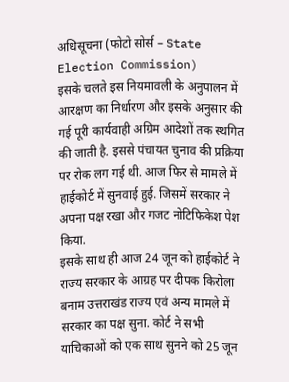अधिसूचना (फोटो सोर्स – State Election Commission)
इसके चलते इस नियमावली के अनुपालन में आरक्षण का निर्धारण और इसके अनुसार की गई पूरी कार्यवाही अग्रिम आदेशों तक स्थगित की जाती है. इससे पंचायत चुनाव की प्रक्रिया पर रोक लग गई थी. आज फिर से मामले में हाईकोर्ट में सुनवाई हुई. जिसमें सरकार ने अपना पक्ष रखा और गजट नोटिफिकेश पेश किया.
इसके साथ ही आज 24 जून को हाईकोर्ट ने राज्य सरकार के आग्रह पर दीपक किरोला बनाम उत्तराखंड राज्य एवं अन्य मामले में सरकार का पक्ष सुना. कोर्ट ने सभी याचिकाओं को एक साथ सुनने को 25 जून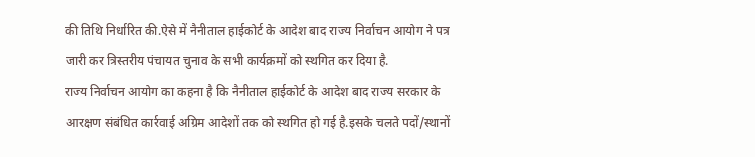की तिथि निर्धारित की.ऐसे में नैनीताल हाईकोर्ट के आदेश बाद राज्य निर्वाचन आयोग ने पत्र जारी कर त्रिस्तरीय पंचायत चुनाव के सभी कार्यक्रमों को स्थगित कर दिया है.
राज्य निर्वाचन आयोग का कहना है कि नैनीताल हाईकोर्ट के आदेश बाद राज्य सरकार के आरक्षण संबंधित कार्रवाई अग्रिम आदेशों तक को स्थगित हो गई है.इसके चलते पदों/स्थानों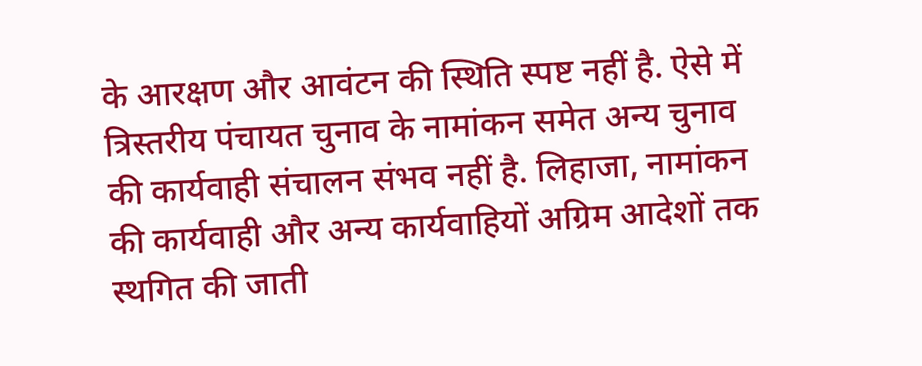के आरक्षण और आवंटन की स्थिति स्पष्ट नहीं है. ऐसे में त्रिस्तरीय पंचायत चुनाव के नामांकन समेत अन्य चुनाव की कार्यवाही संचालन संभव नहीं है. लिहाजा, नामांकन की कार्यवाही और अन्य कार्यवाहियों अग्रिम आदेशों तक स्थगित की जाती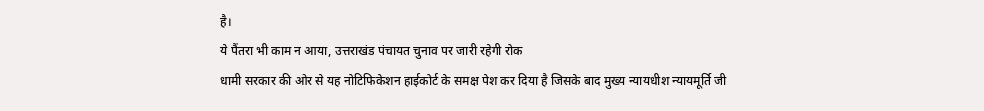है।
ये पैंतरा भी काम न आया, उत्तराखंड पंचायत चुनाव पर जारी रहेगी रोक
धामी सरकार की ओर से यह नोटिफिकेशन हाईकोर्ट के समक्ष पेश कर दिया है जिसके बाद मुख्य न्यायधीश न्यायमूर्ति जी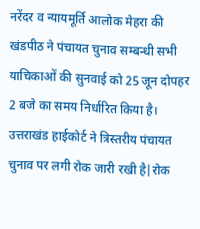नरेंदर व न्यायमूर्ति आलोक मेहरा की खंडपीठ ने पंचायत चुनाव सम्बन्धी सभी याचिकाओं की सुनवाई को 25 जून दोपहर 2 बजे का समय निर्धारित किया है।
उत्तराखंड हाईकोर्ट ने त्रिस्तरीय पंचायत चुनाव पर लगी रोक जारी रखी है|रोक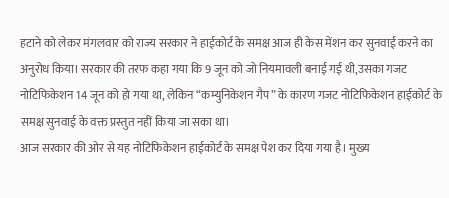हटाने को लेकर मंगलवार को राज्य सरकार ने हाईकोर्ट के समक्ष आज ही केस मेंशन कर सुनवाई करने का अनुरोध किया। सरकार की तरफ कहा गया कि 9 जून को जो नियमावली बनाई गई थी,उसका गजट नोटिफिकेशन 14 जून को हो गया था, लेकिन “कम्युनिकेशन गैप” के कारण गजट नोटिफिकेशन हाईकोर्ट के समक्ष सुनवाई के वक्त प्रस्तुत नहीं किया जा सका था।
आज सरकार की ओर से यह नोटिफिकेशन हाईकोर्ट के समक्ष पेश कर दिया गया है। मुख्य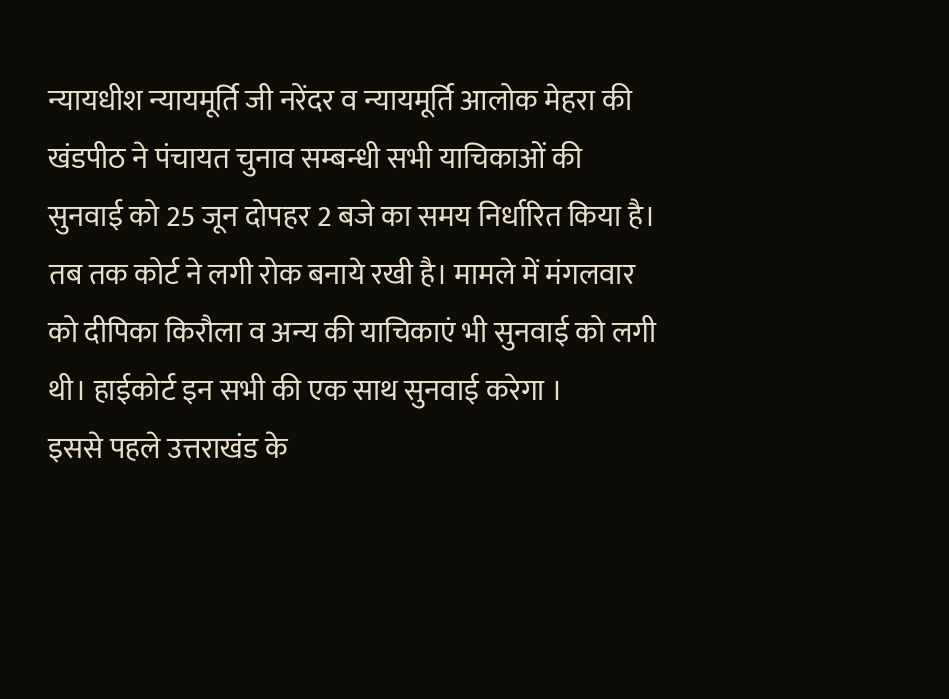न्यायधीश न्यायमूर्ति जी नरेंदर व न्यायमूर्ति आलोक मेहरा की खंडपीठ ने पंचायत चुनाव सम्बन्धी सभी याचिकाओं की सुनवाई को 25 जून दोपहर 2 बजे का समय निर्धारित किया है। तब तक कोर्ट ने लगी रोक बनाये रखी है। मामले में मंगलवार को दीपिका किरौला व अन्य की याचिकाएं भी सुनवाई को लगी थी। हाईकोर्ट इन सभी की एक साथ सुनवाई करेगा ।
इससे पहले उत्तराखंड के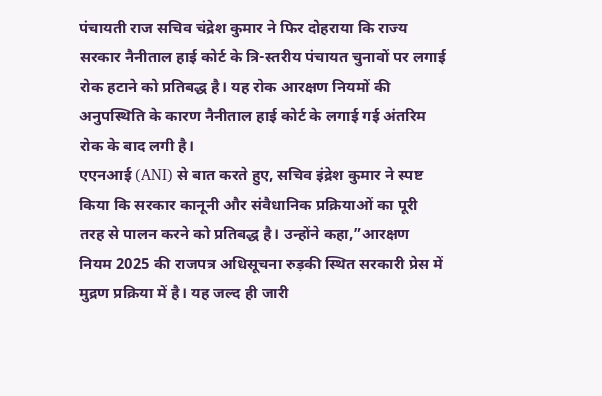पंचायती राज सचिव चंद्रेश कुमार ने फिर दोहराया कि राज्य सरकार नैनीताल हाई कोर्ट के त्रि-स्तरीय पंचायत चुनावों पर लगाई रोक हटाने को प्रतिबद्ध है। यह रोक आरक्षण नियमों की अनुपस्थिति के कारण नैनीताल हाई कोर्ट के लगाई गई अंतरिम रोक के बाद लगी है।
एएनआई (ANI) से बात करते हुए, सचिव इंद्रेश कुमार ने स्पष्ट किया कि सरकार कानूनी और संवैधानिक प्रक्रियाओं का पूरी तरह से पालन करने को प्रतिबद्ध है। उन्होंने कहा,”आरक्षण नियम 2025 की राजपत्र अधिसूचना रुड़की स्थित सरकारी प्रेस में मुद्रण प्रक्रिया में है। यह जल्द ही जारी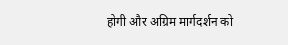होगी और अग्रिम मार्गदर्शन को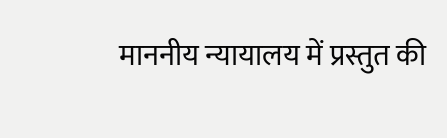माननीय न्यायालय में प्रस्तुत की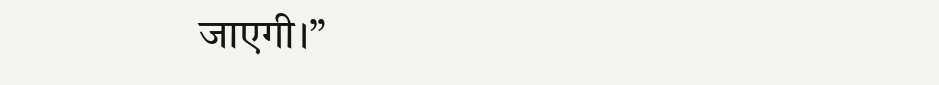जाएगी।”